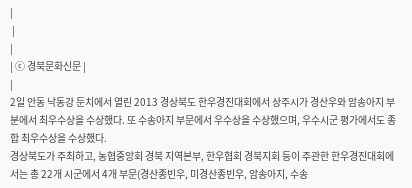|
 |
|
| ⓒ 경북문화신문 |
|
2일 안동 낙동강 둔치에서 열린 2013 경상북도 한우경진대회에서 상주시가 경산우와 암송아지 부분에서 최우수상을 수상했다. 또 수송아지 부문에서 우수상을 수상했으며, 우수시군 평가에서도 종합 최우수상을 수상했다.
경상북도가 주최하고, 농협중앙회 경북 지역본부, 한우협회 경북지회 등이 주관한 한우경진대회에서는 총 22개 시군에서 4개 부문(경산종빈우, 미경산종빈우, 암송아지, 수송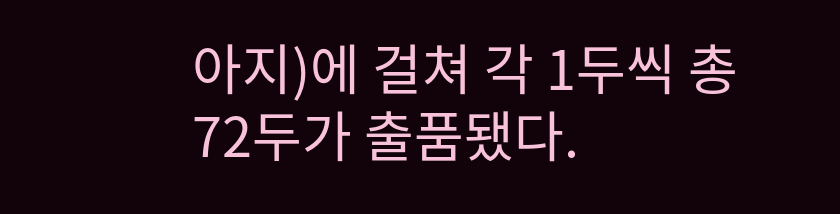아지)에 걸쳐 각 1두씩 총 72두가 출품됐다.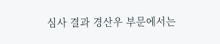심사 결과 경산우 부문에서는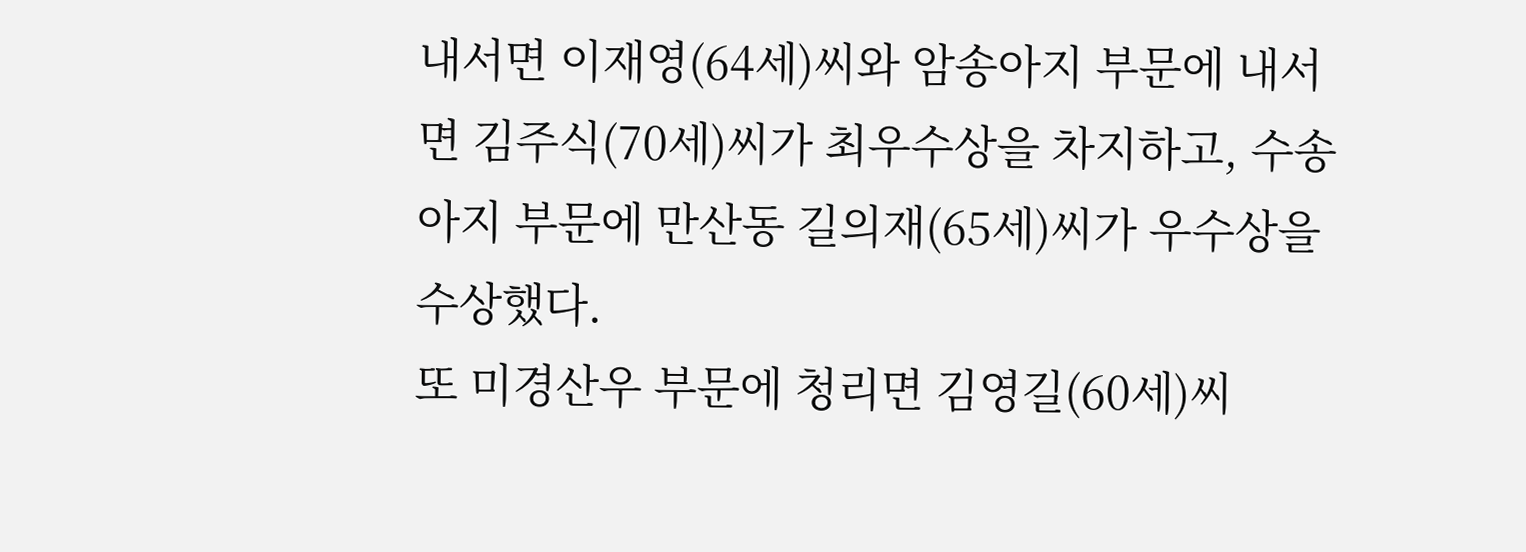내서면 이재영(64세)씨와 암송아지 부문에 내서면 김주식(70세)씨가 최우수상을 차지하고, 수송아지 부문에 만산동 길의재(65세)씨가 우수상을 수상했다.
또 미경산우 부문에 청리면 김영길(60세)씨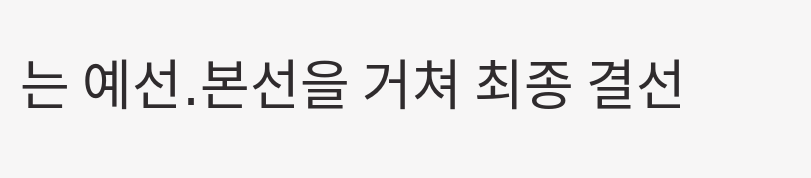는 예선․본선을 거쳐 최종 결선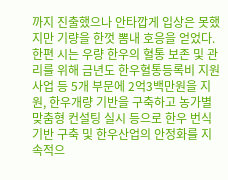까지 진출했으나 안타깝게 입상은 못했지만 기량을 한껏 뽐내 호응을 얻었다.
한편 시는 우량 한우의 혈통 보존 및 관리를 위해 금년도 한우혈통등록비 지원 사업 등 5개 부문에 2억3백만원을 지원, 한우개량 기반을 구축하고 농가별 맞춤형 컨설팅 실시 등으로 한우 번식기반 구축 및 한우산업의 안정화를 지속적으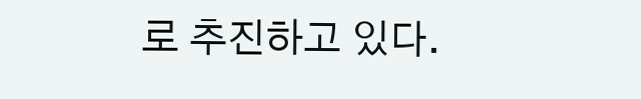로 추진하고 있다.